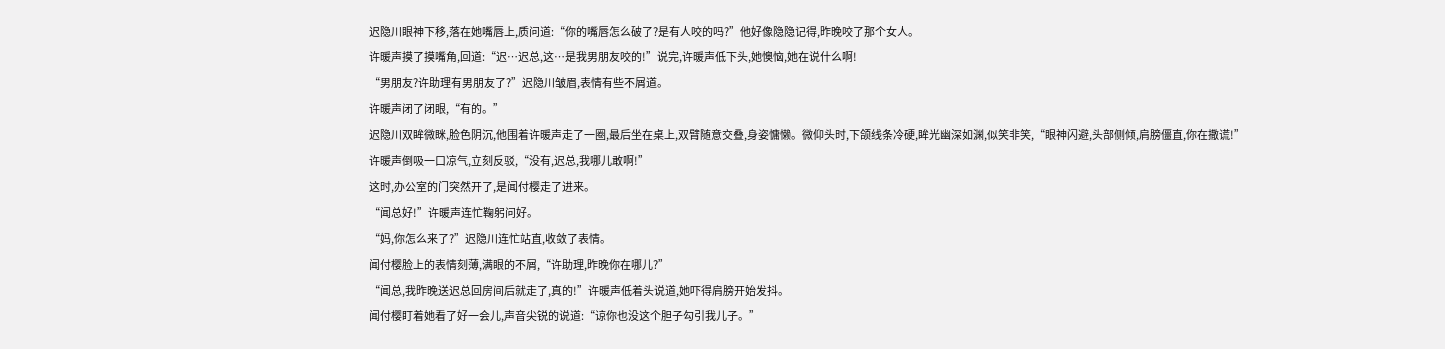迟隐川眼神下移,落在她嘴唇上,质问道:“你的嘴唇怎么破了?是有人咬的吗?”他好像隐隐记得,昨晚咬了那个女人。
许暖声摸了摸嘴角,回道:“迟…迟总,这…是我男朋友咬的!”说完,许暖声低下头,她懊恼,她在说什么啊!
“男朋友?许助理有男朋友了?”迟隐川皱眉,表情有些不屑道。
许暖声闭了闭眼,“有的。”
迟隐川双眸微眯,脸色阴沉,他围着许暖声走了一圈,最后坐在桌上,双臂随意交叠,身姿慵懒。微仰头时,下颌线条冷硬,眸光幽深如渊,似笑非笑,“眼神闪避,头部侧倾,肩膀僵直,你在撒谎!”
许暖声倒吸一口凉气,立刻反驳,“没有,迟总,我哪儿敢啊!”
这时,办公室的门突然开了,是闻付樱走了进来。
“闻总好!”许暖声连忙鞠躬问好。
“妈,你怎么来了?”迟隐川连忙站直,收敛了表情。
闻付樱脸上的表情刻薄,满眼的不屑,“许助理,昨晚你在哪儿?”
“闻总,我昨晚送迟总回房间后就走了,真的!”许暖声低着头说道,她吓得肩膀开始发抖。
闻付樱盯着她看了好一会儿,声音尖锐的说道:“谅你也没这个胆子勾引我儿子。”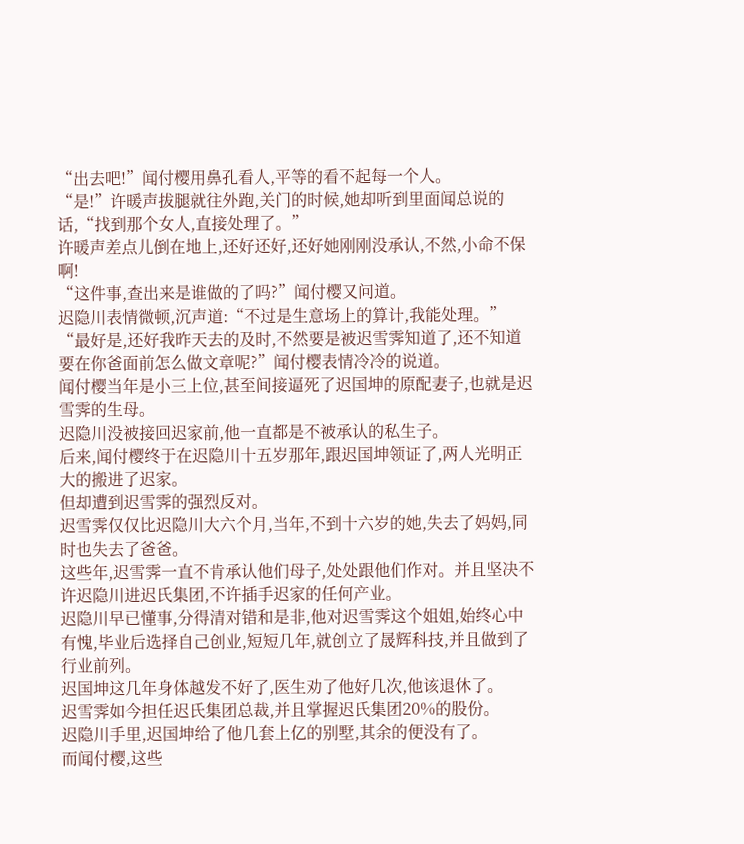“出去吧!”闻付樱用鼻孔看人,平等的看不起每一个人。
“是!”许暖声拔腿就往外跑,关门的时候,她却听到里面闻总说的话,“找到那个女人,直接处理了。”
许暖声差点儿倒在地上,还好还好,还好她刚刚没承认,不然,小命不保啊!
“这件事,查出来是谁做的了吗?”闻付樱又问道。
迟隐川表情微顿,沉声道:“不过是生意场上的算计,我能处理。”
“最好是,还好我昨天去的及时,不然要是被迟雪霁知道了,还不知道要在你爸面前怎么做文章呢?”闻付樱表情冷冷的说道。
闻付樱当年是小三上位,甚至间接逼死了迟国坤的原配妻子,也就是迟雪霁的生母。
迟隐川没被接回迟家前,他一直都是不被承认的私生子。
后来,闻付樱终于在迟隐川十五岁那年,跟迟国坤领证了,两人光明正大的搬进了迟家。
但却遭到迟雪霁的强烈反对。
迟雪霁仅仅比迟隐川大六个月,当年,不到十六岁的她,失去了妈妈,同时也失去了爸爸。
这些年,迟雪霁一直不肯承认他们母子,处处跟他们作对。并且坚决不许迟隐川进迟氏集团,不许插手迟家的任何产业。
迟隐川早已懂事,分得清对错和是非,他对迟雪霁这个姐姐,始终心中有愧,毕业后选择自己创业,短短几年,就创立了晟辉科技,并且做到了行业前列。
迟国坤这几年身体越发不好了,医生劝了他好几次,他该退休了。
迟雪霁如今担任迟氏集团总裁,并且掌握迟氏集团20%的股份。
迟隐川手里,迟国坤给了他几套上亿的别墅,其余的便没有了。
而闻付樱,这些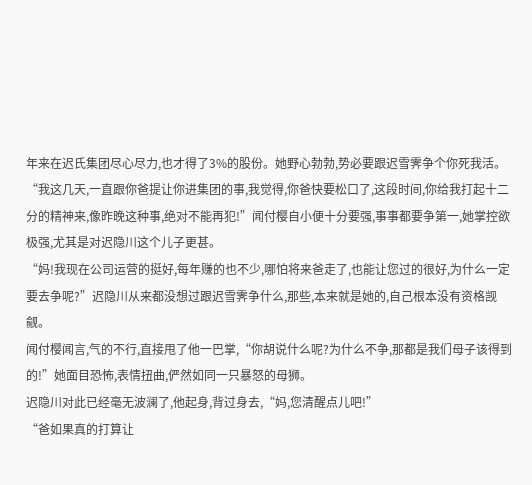年来在迟氏集团尽心尽力,也才得了3%的股份。她野心勃勃,势必要跟迟雪霁争个你死我活。
“我这几天,一直跟你爸提让你进集团的事,我觉得,你爸快要松口了,这段时间,你给我打起十二分的精神来,像昨晚这种事,绝对不能再犯!”闻付樱自小便十分要强,事事都要争第一,她掌控欲极强,尤其是对迟隐川这个儿子更甚。
“妈!我现在公司运营的挺好,每年赚的也不少,哪怕将来爸走了,也能让您过的很好,为什么一定要去争呢?”迟隐川从来都没想过跟迟雪霁争什么,那些,本来就是她的,自己根本没有资格觊觎。
闻付樱闻言,气的不行,直接甩了他一巴掌,“你胡说什么呢?为什么不争,那都是我们母子该得到的!”她面目恐怖,表情扭曲,俨然如同一只暴怒的母狮。
迟隐川对此已经毫无波澜了,他起身,背过身去,“妈,您清醒点儿吧!”
“爸如果真的打算让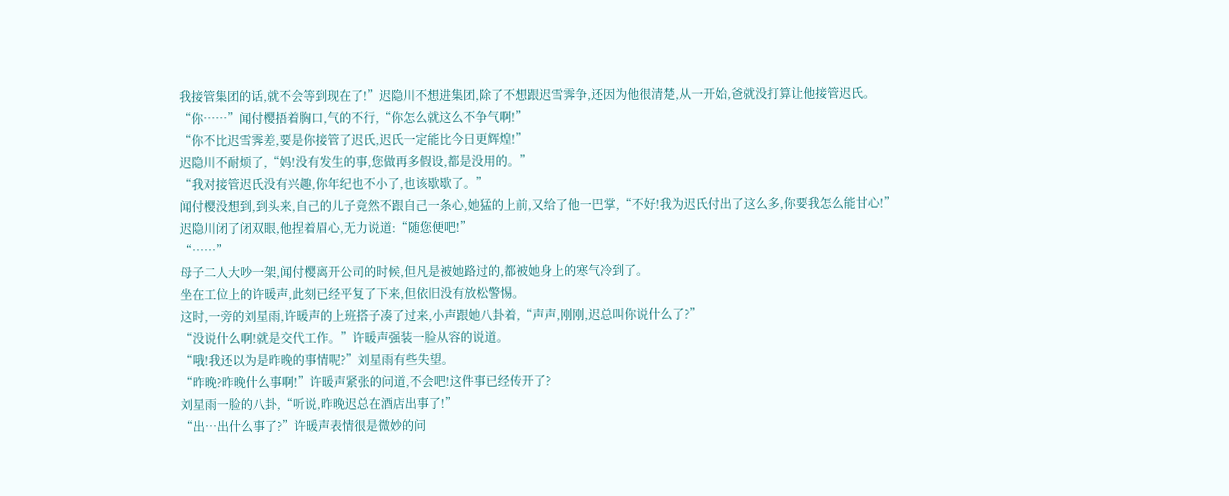我接管集团的话,就不会等到现在了!”迟隐川不想进集团,除了不想跟迟雪霁争,还因为他很清楚,从一开始,爸就没打算让他接管迟氏。
“你……”闻付樱捂着胸口,气的不行,“你怎么就这么不争气啊!”
“你不比迟雪霁差,要是你接管了迟氏,迟氏一定能比今日更辉煌!”
迟隐川不耐烦了,“妈!没有发生的事,您做再多假设,都是没用的。”
“我对接管迟氏没有兴趣,你年纪也不小了,也该歇歇了。”
闻付樱没想到,到头来,自己的儿子竟然不跟自己一条心,她猛的上前,又给了他一巴掌,“不好!我为迟氏付出了这么多,你要我怎么能甘心!”
迟隐川闭了闭双眼,他捏着眉心,无力说道:“随您便吧!”
“……”
母子二人大吵一架,闻付樱离开公司的时候,但凡是被她路过的,都被她身上的寒气冷到了。
坐在工位上的许暖声,此刻已经平复了下来,但依旧没有放松警惕。
这时,一旁的刘星雨,许暖声的上班搭子凑了过来,小声跟她八卦着,“声声,刚刚,迟总叫你说什么了?”
“没说什么啊!就是交代工作。”许暖声强装一脸从容的说道。
“哦!我还以为是昨晚的事情呢?”刘星雨有些失望。
“昨晚?昨晚什么事啊!”许暖声紧张的问道,不会吧!这件事已经传开了?
刘星雨一脸的八卦,“听说,昨晚迟总在酒店出事了!”
“出…出什么事了?”许暖声表情很是微妙的问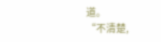道。
“不清楚,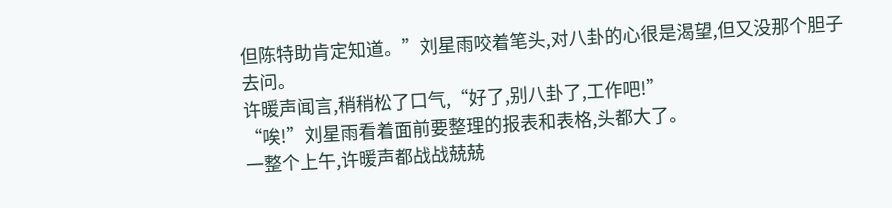但陈特助肯定知道。”刘星雨咬着笔头,对八卦的心很是渴望,但又没那个胆子去问。
许暖声闻言,稍稍松了口气,“好了,别八卦了,工作吧!”
“唉!”刘星雨看着面前要整理的报表和表格,头都大了。
一整个上午,许暖声都战战兢兢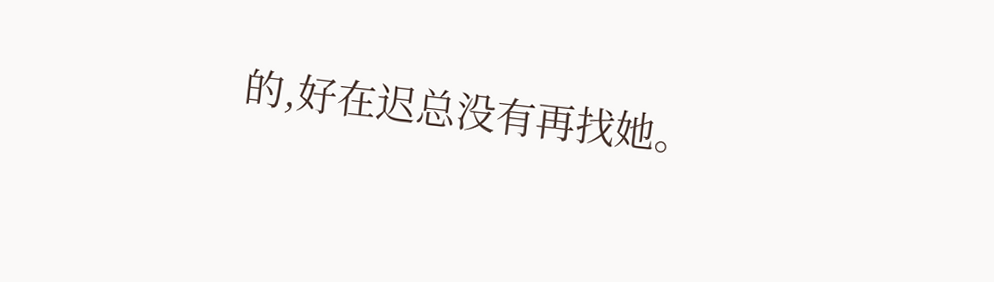的,好在迟总没有再找她。